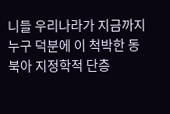니들 우리나라가 지금까지 누구 덕분에 이 척박한 동북아 지정학적 단층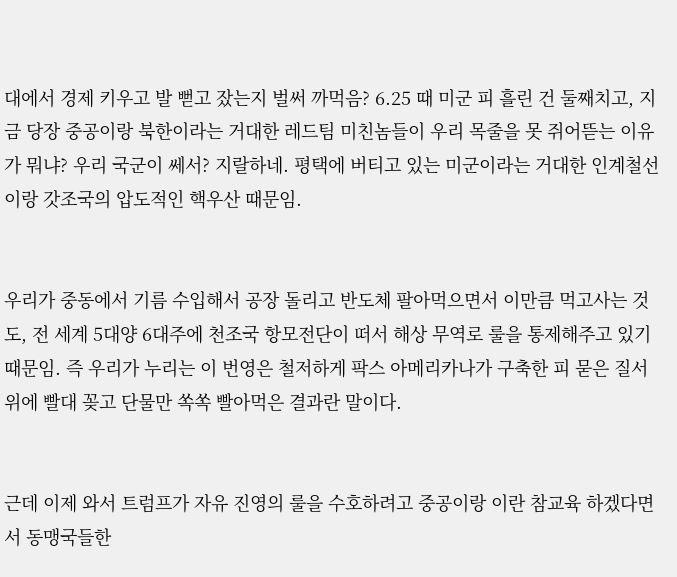대에서 경제 키우고 발 뻗고 잤는지 벌써 까먹음? 6.25 때 미군 피 흘린 건 둘째치고, 지금 당장 중공이랑 북한이라는 거대한 레드팀 미친놈들이 우리 목줄을 못 쥐어뜯는 이유가 뭐냐? 우리 국군이 쎄서? 지랄하네. 평택에 버티고 있는 미군이라는 거대한 인계철선이랑 갓조국의 압도적인 핵우산 때문임.


우리가 중동에서 기름 수입해서 공장 돌리고 반도체 팔아먹으면서 이만큼 먹고사는 것도, 전 세계 5대양 6대주에 천조국 항모전단이 떠서 해상 무역로 룰을 통제해주고 있기 때문임. 즉 우리가 누리는 이 번영은 철저하게 팍스 아메리카나가 구축한 피 묻은 질서 위에 빨대 꽂고 단물만 쏙쏙 빨아먹은 결과란 말이다.


근데 이제 와서 트럼프가 자유 진영의 룰을 수호하려고 중공이랑 이란 참교육 하겠다면서 동맹국들한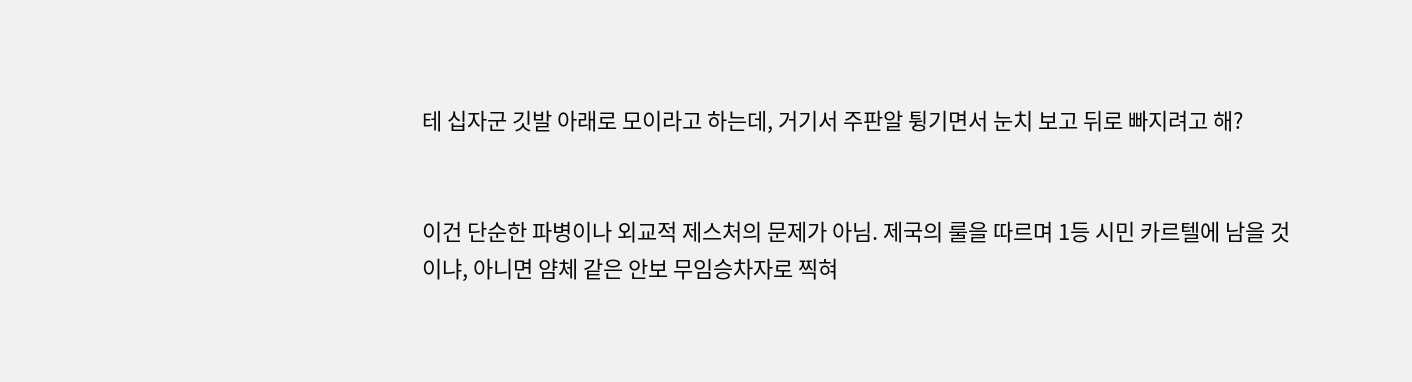테 십자군 깃발 아래로 모이라고 하는데, 거기서 주판알 튕기면서 눈치 보고 뒤로 빠지려고 해?


이건 단순한 파병이나 외교적 제스처의 문제가 아님. 제국의 룰을 따르며 1등 시민 카르텔에 남을 것이냐, 아니면 얌체 같은 안보 무임승차자로 찍혀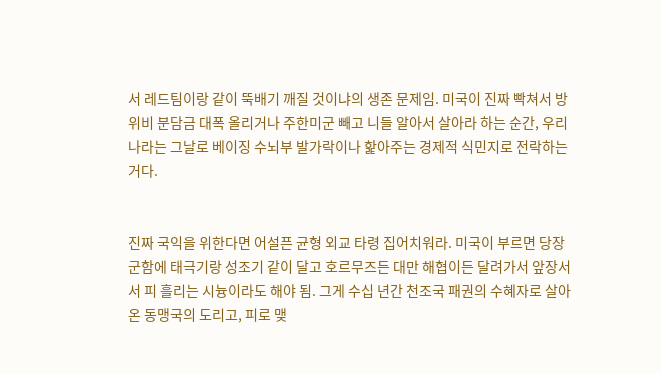서 레드팀이랑 같이 뚝배기 깨질 것이냐의 생존 문제임. 미국이 진짜 빡쳐서 방위비 분담금 대폭 올리거나 주한미군 빼고 니들 알아서 살아라 하는 순간, 우리나라는 그날로 베이징 수뇌부 발가락이나 핥아주는 경제적 식민지로 전락하는 거다.


진짜 국익을 위한다면 어설픈 균형 외교 타령 집어치워라. 미국이 부르면 당장 군함에 태극기랑 성조기 같이 달고 호르무즈든 대만 해협이든 달려가서 앞장서서 피 흘리는 시늉이라도 해야 됨. 그게 수십 년간 천조국 패권의 수혜자로 살아온 동맹국의 도리고, 피로 맺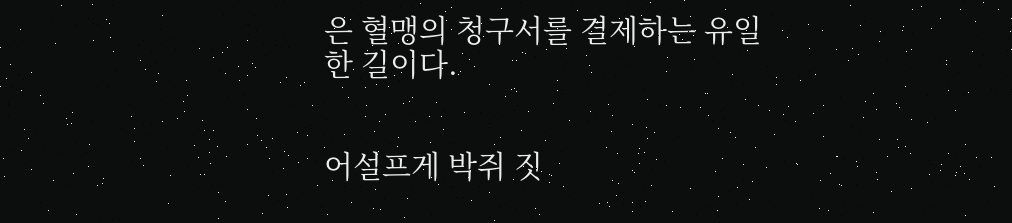은 혈맹의 청구서를 결제하는 유일한 길이다.


어설프게 박쥐 짓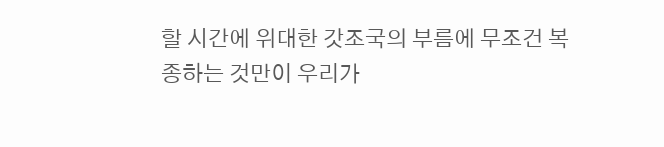할 시간에 위대한 갓조국의 부름에 무조건 복종하는 것만이 우리가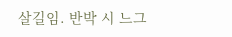살길임. 반박 시 느그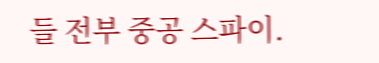들 전부 중공 스파이.